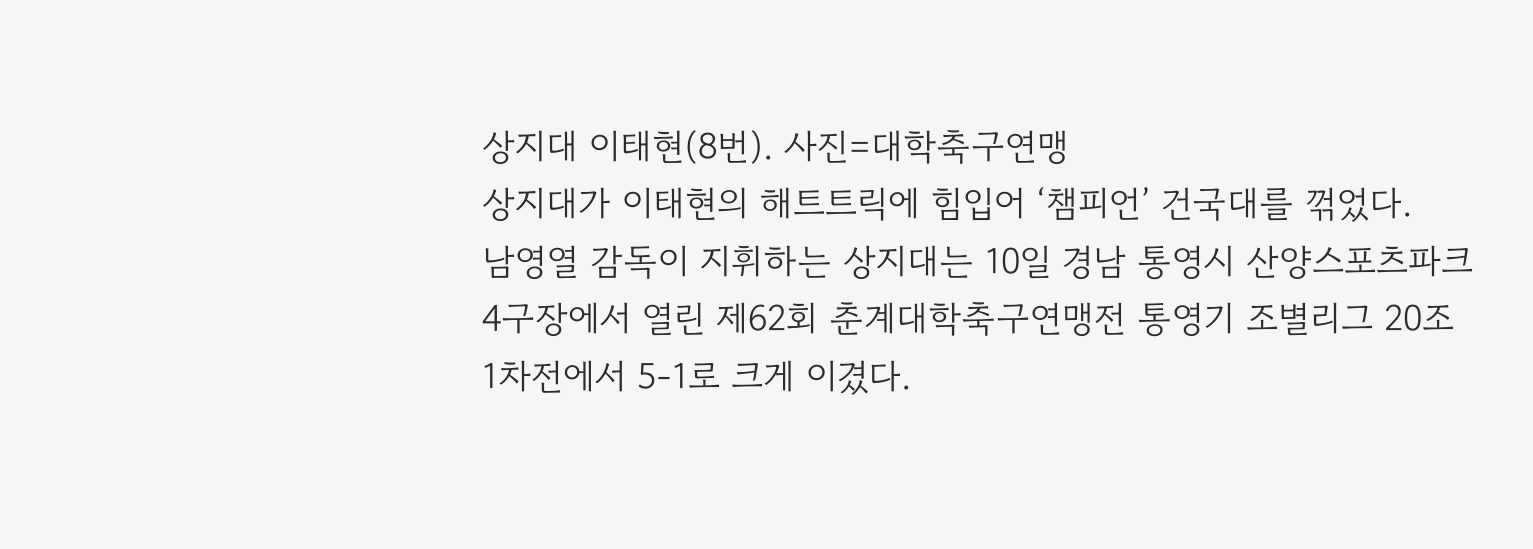상지대 이태현(8번). 사진=대학축구연맹
상지대가 이태현의 해트트릭에 힘입어 ‘챔피언’ 건국대를 꺾었다.
남영열 감독이 지휘하는 상지대는 10일 경남 통영시 산양스포츠파크 4구장에서 열린 제62회 춘계대학축구연맹전 통영기 조별리그 20조 1차전에서 5-1로 크게 이겼다.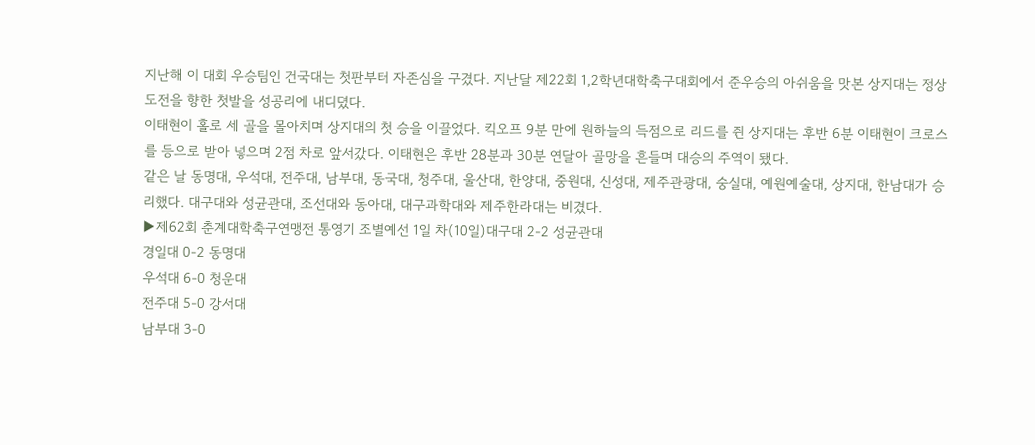지난해 이 대회 우승팀인 건국대는 첫판부터 자존심을 구겼다. 지난달 제22회 1,2학년대학축구대회에서 준우승의 아쉬움을 맛본 상지대는 정상 도전을 향한 첫발을 성공리에 내디뎠다.
이태현이 홀로 세 골을 몰아치며 상지대의 첫 승을 이끌었다. 킥오프 9분 만에 원하늘의 득점으로 리드를 쥔 상지대는 후반 6분 이태현이 크로스를 등으로 받아 넣으며 2점 차로 앞서갔다. 이태현은 후반 28분과 30분 연달아 골망을 흔들며 대승의 주역이 됐다.
같은 날 동명대, 우석대, 전주대, 남부대, 동국대, 청주대, 울산대, 한양대, 중원대, 신성대, 제주관광대, 숭실대, 예원예술대, 상지대, 한남대가 승리했다. 대구대와 성균관대, 조선대와 동아대, 대구과학대와 제주한라대는 비겼다.
▶제62회 춘계대학축구연맹전 통영기 조별예선 1일 차(10일)대구대 2-2 성균관대
경일대 0-2 동명대
우석대 6-0 청운대
전주대 5-0 강서대
남부대 3-0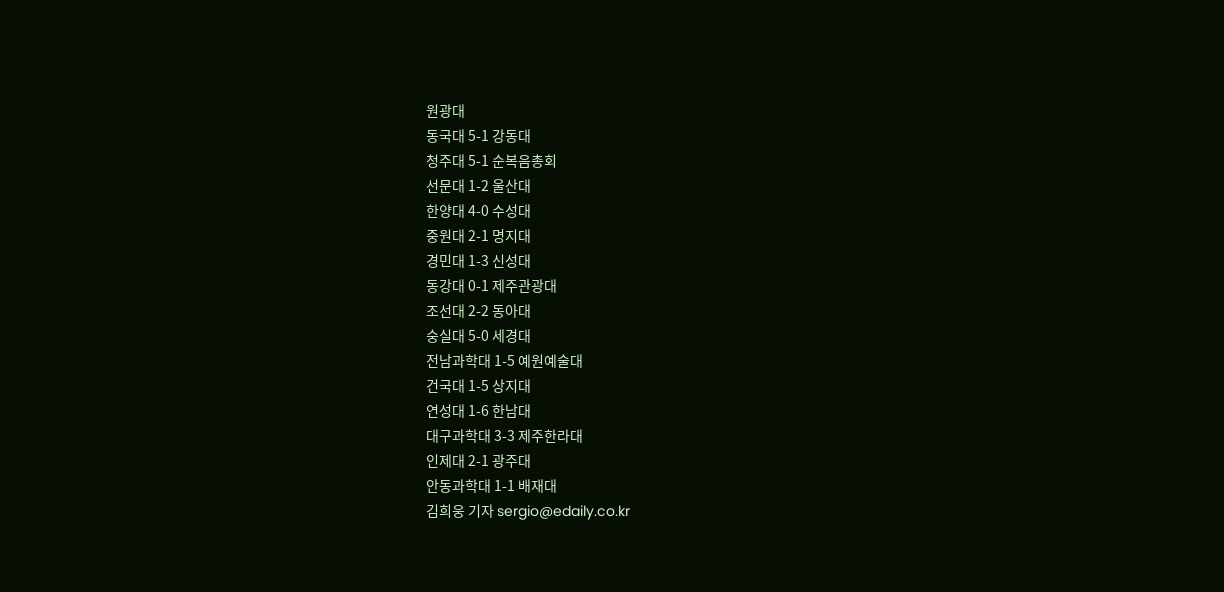원광대
동국대 5-1 강동대
청주대 5-1 순복음총회
선문대 1-2 울산대
한양대 4-0 수성대
중원대 2-1 명지대
경민대 1-3 신성대
동강대 0-1 제주관광대
조선대 2-2 동아대
숭실대 5-0 세경대
전남과학대 1-5 예원예술대
건국대 1-5 상지대
연성대 1-6 한남대
대구과학대 3-3 제주한라대
인제대 2-1 광주대
안동과학대 1-1 배재대
김희웅 기자 sergio@edaily.co.kr